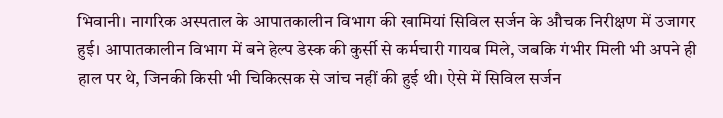भिवानी। नागरिक अस्पताल के आपातकालीन विभाग की खामियां सिविल सर्जन के औचक निरीक्षण में उजागर हुई। आपातकालीन विभाग में बने हेल्प डेस्क की कुर्सी से कर्मचारी गायब मिले, जबकि गंभीर मिली भी अपने ही हाल पर थे, जिनकी किसी भी चिकित्सक से जांच नहीं की हुई थी। ऐसे में सिविल सर्जन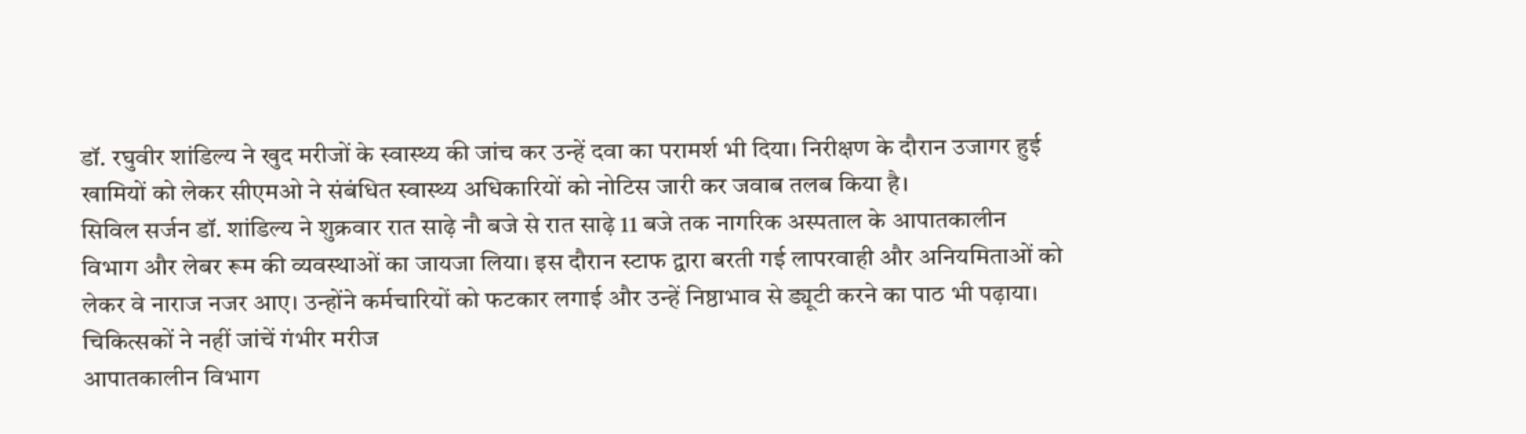डॉ. रघुवीर शांडिल्य ने खुद मरीजों के स्वास्थ्य की जांच कर उन्हें दवा का परामर्श भी दिया। निरीक्षण के दौरान उजागर हुई खामियों को लेकर सीएमओ ने संबंधित स्वास्थ्य अधिकारियों को नोटिस जारी कर जवाब तलब किया है।
सिविल सर्जन डॉ. शांडिल्य ने शुक्रवार रात साढ़े नौ बजे से रात साढ़े 11 बजे तक नागरिक अस्पताल के आपातकालीन विभाग और लेबर रूम की व्यवस्थाओं का जायजा लिया। इस दौरान स्टाफ द्वारा बरती गई लापरवाही और अनियमिताओं को लेकर वे नाराज नजर आए। उन्होंने कर्मचारियों को फटकार लगाई और उन्हें निष्ठाभाव से ड्यूटी करने का पाठ भी पढ़ाया।
चिकित्सकों ने नहीं जांचें गंभीर मरीज
आपातकालीन विभाग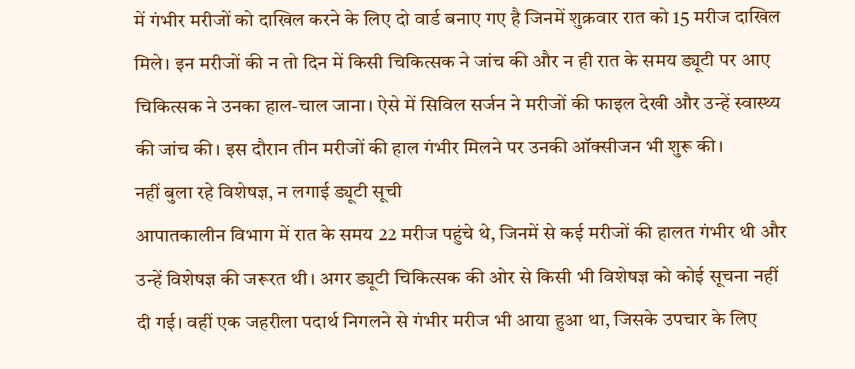में गंभीर मरीजों को दाखिल करने के लिए दो वार्ड बनाए गए है जिनमें शुक्रवार रात को 15 मरीज दाखिल मिले। इन मरीजों की न तो दिन में किसी चिकित्सक ने जांच की और न ही रात के समय ड्यूटी पर आए चिकित्सक ने उनका हाल-चाल जाना। ऐसे में सिविल सर्जन ने मरीजों की फाइल देखी और उन्हें स्वास्थ्य की जांच की। इस दौरान तीन मरीजों की हाल गंभीर मिलने पर उनकी ऑक्सीजन भी शुरू की।
नहीं बुला रहे विशेषज्ञ, न लगाई ड्यूटी सूची
आपातकालीन विभाग में रात के समय 22 मरीज पहुंचे थे, जिनमें से कई मरीजों की हालत गंभीर थी और उन्हें विशेषज्ञ की जरूरत थी। अगर ड्यूटी चिकित्सक की ओर से किसी भी विशेषज्ञ को कोई सूचना नहीं दी गई। वहीं एक जहरीला पदार्थ निगलने से गंभीर मरीज भी आया हुआ था, जिसके उपचार के लिए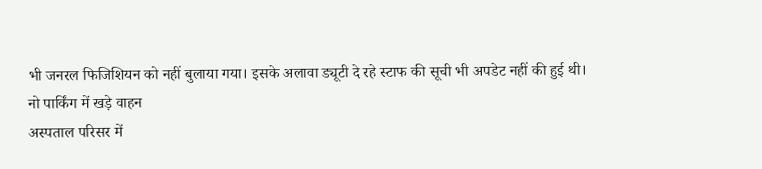भी जनरल फिजिशियन को नहीं बुलाया गया। इसके अलावा ड्यूटी दे रहे स्टाफ की सूची भी अपडेट नहीं की हुई थी।
नो पार्किंग में खड़े वाहन
अस्पताल परिसर में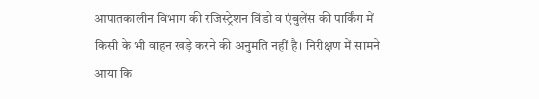आपातकालीन विभाग की रजिस्ट्रेशन विंडो व एंबुलेंस की पार्किंग में किसी के भी वाहन खड़े करने की अनुमति नहीं है। निरीक्षण में सामने आया कि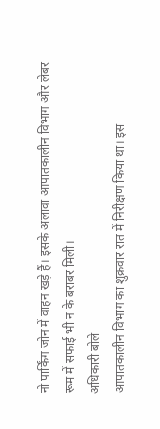नो पार्किंग जोन में वाहन खड़े हैं। इसके अलावा आपातकालीन विभाग और लेबर रूम में सफाई भी न के बराबर मिली।
अधिकारी बोले
आपातकालीन विभाग का शुक्रवार रात में निरीक्षण किया था। इस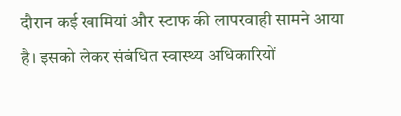दौरान कई खामियां और स्टाफ की लापरवाही सामने आया है। इसको लेकर संबंधित स्वास्थ्य अधिकारियों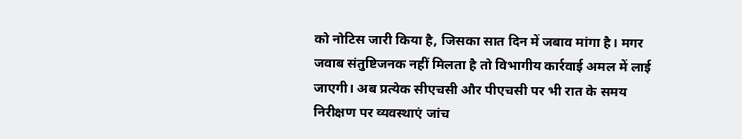को नोटिस जारी किया है, जिसका सात दिन में जबाव मांगा है। मगर जवाब संतुष्टिजनक नहीं मिलता है तो विभागीय कार्रवाई अमल में लाई जाएगी। अब प्रत्येक सीएचसी और पीएचसी पर भी रात के समय निरीक्षण पर व्यवस्थाएं जांच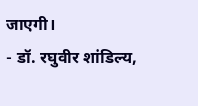जाएगी।
- डॉ. रघुवीर शांडिल्य,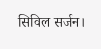सिविल सर्जन।